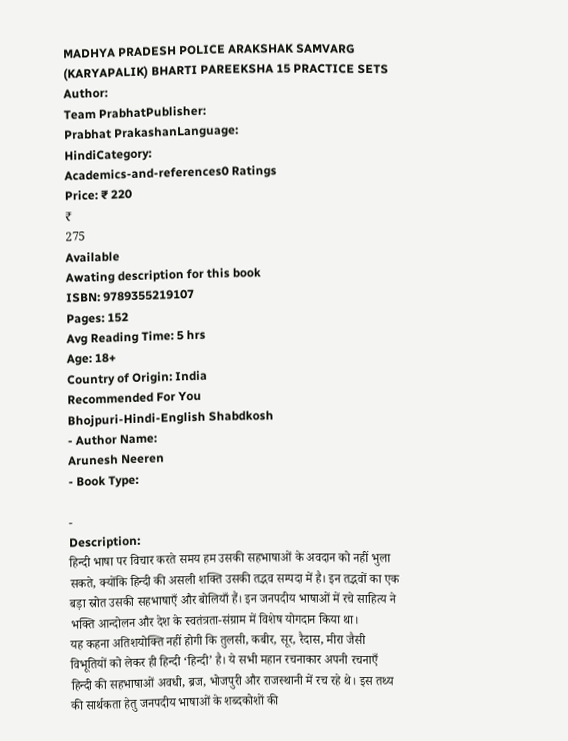MADHYA PRADESH POLICE ARAKSHAK SAMVARG (KARYAPALIK) BHARTI PAREEKSHA 15 PRACTICE SETS
Author:
Team PrabhatPublisher:
Prabhat PrakashanLanguage:
HindiCategory:
Academics-and-references0 Ratings
Price: ₹ 220
₹
275
Available
Awating description for this book
ISBN: 9789355219107
Pages: 152
Avg Reading Time: 5 hrs
Age: 18+
Country of Origin: India
Recommended For You
Bhojpuri-Hindi-English Shabdkosh
- Author Name:
Arunesh Neeren
- Book Type:

-
Description:
हिन्दी भाषा पर विचार करते समय हम उसकी सहभाषाओं के अवदान को नहीं भुला सकते, क्योंकि हिन्दी की असली शक्ति उसकी तद्भव सम्पदा में है। इन तद्भवों का एक बड़ा स्रोत उसकी सहभाषाएँ और बोलियाँ हैं। इन जनपदीय भाषाओं में रचे साहित्य ने भक्ति आन्दोलन और देश के स्वतंत्रता-संग्राम में विशेष योगदान किया था।
यह कहना अतिशयोक्ति नहीं होगी कि तुलसी, कबीर, सूर, रैदास, मीरा जैसी विभूतियों को लेकर ही हिन्दी ‘हिन्दी’ है। ये सभी महान रचनाकार अपनी रचनाएँ हिन्दी की सहभाषाओं अवधी, ब्रज, भोजपुरी और राजस्थानी में रच रहे थे। इस तथ्य की सार्थकता हेतु जनपदीय भाषाओं के शब्दकोशों की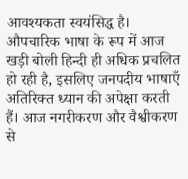आवश्यकता स्वयंसिद्ध है।
औपचारिक भाषा के रूप में आज खड़ी बोली हिन्दी ही अधिक प्रचलित हो रही है, इसलिए जनपदीय भाषाएँ अतिरिक्त ध्यान की अपेक्षा करती हैं। आज नगरीकरण और वैश्वीकरण से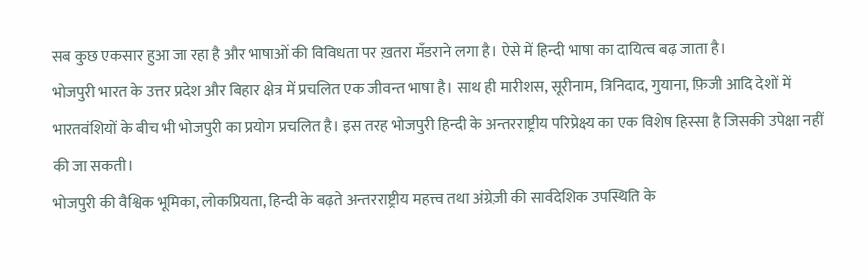सब कुछ एकसार हुआ जा रहा है और भाषाओं की विविधता पर ख़तरा मँडराने लगा है। ऐसे में हिन्दी भाषा का दायित्व बढ़ जाता है।
भोजपुरी भारत के उत्तर प्रदेश और बिहार क्षेत्र में प्रचलित एक जीवन्त भाषा है। साथ ही मारीशस, सूरीनाम, त्रिनिदाद, गुयाना, फ़िजी आदि देशों में भारतवंशियों के बीच भी भोजपुरी का प्रयोग प्रचलित है। इस तरह भोजपुरी हिन्दी के अन्तरराष्ट्रीय परिप्रेक्ष्य का एक विशेष हिस्सा है जिसकी उपेक्षा नहीं की जा सकती।
भोजपुरी की वैश्विक भूमिका, लोकप्रियता, हिन्दी के बढ़ते अन्तरराष्ट्रीय महत्त्व तथा अंग्रेज़ी की सार्वदेशिक उपस्थिति के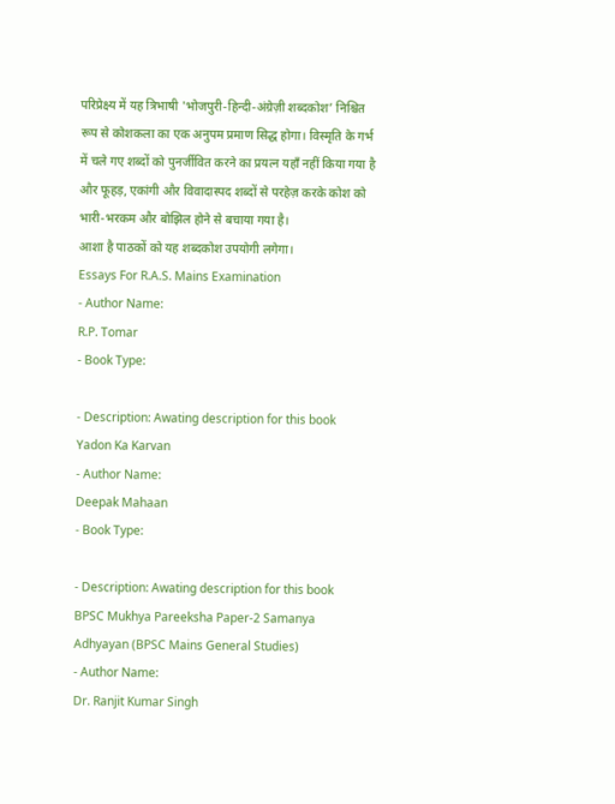परिप्रेक्ष्य में यह त्रिभाषी 'भोजपुरी-हिन्दी-अंग्रेज़ी शब्दकोश’ निश्चित रूप से कोशकला का एक अनुपम प्रमाण सिद्ध होगा। विस्मृति के गर्भ में चले गए शब्दों को पुनर्जीवित करने का प्रयत्न यहाँ नहीं किया गया है और फूहड़, एकांगी और विवादास्पद शब्दों से परहेज़ करके कोश को भारी-भरकम और बोझिल होने से बचाया गया है।
आशा है पाठकों को यह शब्दकोश उपयोगी लगेगा।
Essays For R.A.S. Mains Examination
- Author Name:
R.P. Tomar
- Book Type:

- Description: Awating description for this book
Yadon Ka Karvan
- Author Name:
Deepak Mahaan
- Book Type:

- Description: Awating description for this book
BPSC Mukhya Pareeksha Paper-2 Samanya Adhyayan (BPSC Mains General Studies)
- Author Name:
Dr. Ranjit Kumar Singh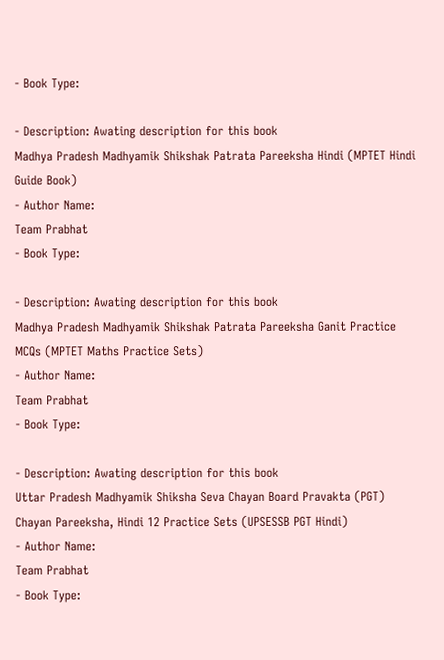- Book Type:

- Description: Awating description for this book
Madhya Pradesh Madhyamik Shikshak Patrata Pareeksha Hindi (MPTET Hindi Guide Book)
- Author Name:
Team Prabhat
- Book Type:

- Description: Awating description for this book
Madhya Pradesh Madhyamik Shikshak Patrata Pareeksha Ganit Practice MCQs (MPTET Maths Practice Sets)
- Author Name:
Team Prabhat
- Book Type:

- Description: Awating description for this book
Uttar Pradesh Madhyamik Shiksha Seva Chayan Board Pravakta (PGT) Chayan Pareeksha, Hindi 12 Practice Sets (UPSESSB PGT Hindi)
- Author Name:
Team Prabhat
- Book Type: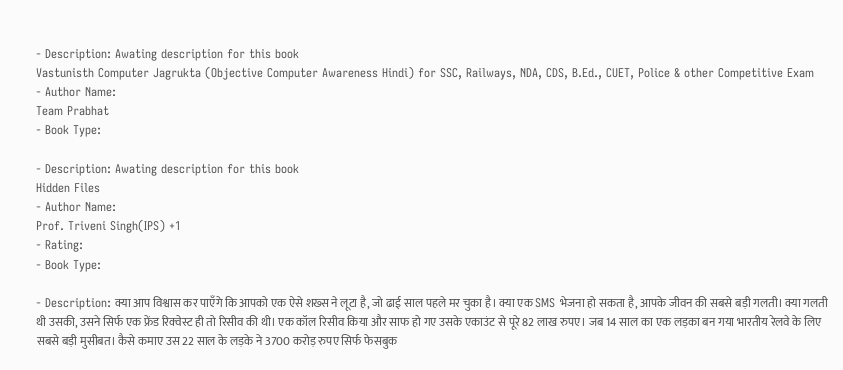- Description: Awating description for this book
Vastunisth Computer Jagrukta (Objective Computer Awareness Hindi) for SSC, Railways, NDA, CDS, B.Ed., CUET, Police & other Competitive Exam
- Author Name:
Team Prabhat
- Book Type:

- Description: Awating description for this book
Hidden Files
- Author Name:
Prof. Triveni Singh(IPS) +1
- Rating:
- Book Type:

- Description: क्या आप विश्वास कर पाएँगे कि आपको एक ऐसे शख्स ने लूटा है, जो ढाई साल पहले मर चुका है। क्या एक SMS भेजना हो सकता है, आपके जीवन की सबसे बड़ी गलती। क्या गलती थी उसकी, उसने सिर्फ एक फ्रेंड रिक्वेस्ट ही तो रिसीव की थी। एक कॉल रिसीव किया और साफ हो गए उसके एकाउंट से पूरे 82 लाख रुपए। जब 14 साल का एक लड़का बन गया भारतीय रेलवे के लिए सबसे बड़ी मुसीबत। कैसे कमाए उस 22 साल के लड़के ने 3700 करोड़ रुपए सिर्फ फेसबुक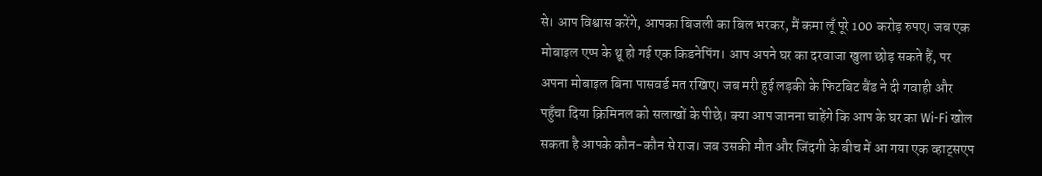से। आप विश्वास करेंगे, आपका बिजली का बिल भरकर, मैं कमा लूँ पूरे 100 करोड़ रुपए। जब एक मोबाइल एप्प के थ्रू हो गई एक किडनेपिंग। आप अपने घर का दरवाजा खुला छोड़ सकते हैं, पर अपना मोबाइल बिना पासवर्ड मत रखिए। जब मरी हुई लड़की के फिटबिट बैंड ने दी गवाही और पहुँचा दिया क्रिमिनल को सलाखों के पीछे। क्या आप जानना चाहेंगे कि आप के घर का Wi-Fi खोल सकता है आपके कौन-कौन से राज। जब उसकी मौत और जिंदगी के बीच में आ गया एक व्हाट्सएप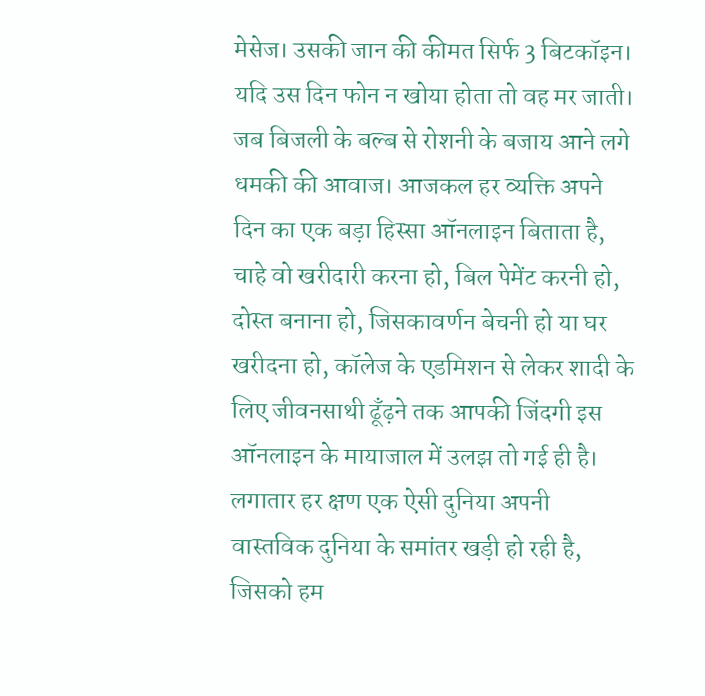मेसेज। उसकी जान की कीमत सिर्फ 3 बिटकॉइन। यदि उस दिन फोन न खोया होता तो वह मर जाती। जब बिजली के बल्ब से रोशनी के बजाय आने लगे धमकी की आवाज। आजकल हर व्यक्ति अपने दिन का एक बड़ा हिस्सा ऑनलाइन बिताता है, चाहे वो खरीदारी करना हो, बिल पेमेंट करनी हो, दोस्त बनाना हो, जिसकावर्णन बेचनी हो या घर खरीदना हो, कॉलेज के एडमिशन से लेकर शादी के लिए जीवनसाथी ढूँढ़ने तक आपकी जिंदगी इस ऑनलाइन के मायाजाल में उलझ तो गई ही है। लगातार हर क्षण एक ऐसी दुनिया अपनी वास्तविक दुनिया के समांतर खड़ी हो रही है, जिसको हम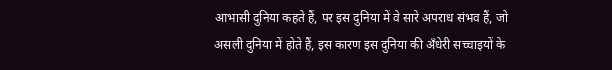आभासी दुनिया कहते हैं, पर इस दुनिया में वे सारे अपराध संभव हैं, जो असली दुनिया में होते हैं, इस कारण इस दुनिया की अँधेरी सच्चाइयों के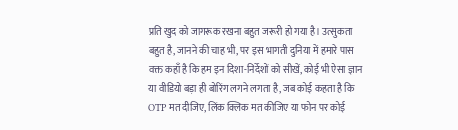प्रति खुद को जागरूक रखना बहुत जरूरी हो गया है। उत्सुकता बहुत है, जानने की चाह भी, पर इस भागती दुनिया में हमारे पास वक्त कहाँ है कि हम इन दिशा-निर्देशों को सीखें, कोई भी ऐसा ज्ञान या वीडियो बड़ा ही बोरिंग लगने लगता है, जब कोई कहता है कि OTP मत दीजिए, लिंक क्लिक मत कीजिए या फोन पर कोई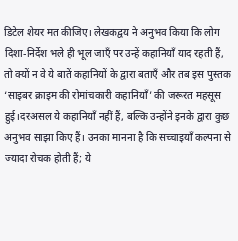डिटेल शेयर मत कीजिए। लेखकद्वय ने अनुभव किया कि लोग दिशा-निर्देश भले ही भूल जाएँ पर उन्हें कहानियाँ याद रहती हैं, तो क्यों न वे ये बातें कहानियों के द्वारा बताएँ और तब इस पुस्तक ‘साइबर क्राइम की रोमांचकारी कहानियाँ’ की जरूरत महसूस हुई।दरअसल ये कहानियाँ नहीं हैं, बल्कि उन्होंने इनके द्वारा कुछ अनुभव साझा किए हैं। उनका मानना है कि सच्चाइयाँ कल्पना से ज्यादा रोचक होती हैं; ये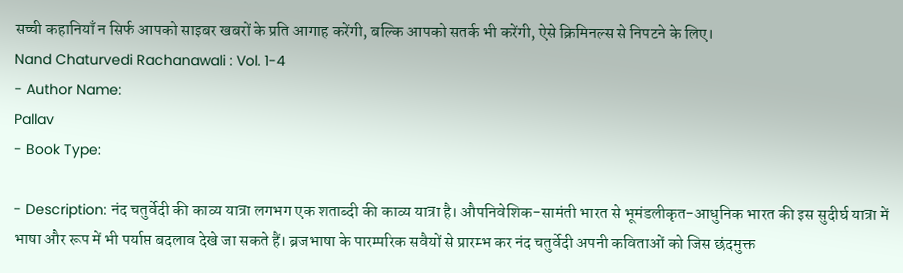सच्ची कहानियाँ न सिर्फ आपको साइबर खबरों के प्रति आगाह करेंगी, बल्कि आपको सतर्क भी करेंगी, ऐसे क्रिमिनल्स से निपटने के लिए।
Nand Chaturvedi Rachanawali : Vol. 1-4
- Author Name:
Pallav
- Book Type:

- Description: नंद चतुर्वेदी की काव्य यात्रा लगभग एक शताब्दी की काव्य यात्रा है। औपनिवेशिक-सामंती भारत से भूमंडलीकृत-आधुनिक भारत की इस सुदीर्घ यात्रा में भाषा और रूप में भी पर्याप्त बदलाव देखे जा सकते हैं। ब्रजभाषा के पारम्परिक सवैयों से प्रारम्भ कर नंद चतुर्वेदी अपनी कविताओं को जिस छंदमुक्त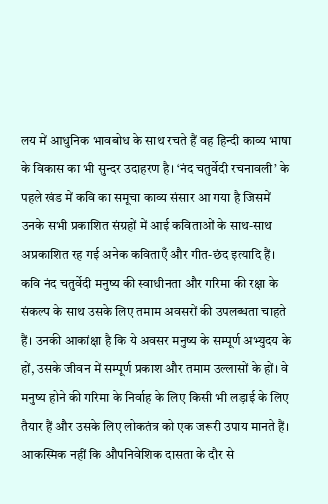लय में आधुनिक भावबोध के साथ रचते हैं वह हिन्दी काव्य भाषा के विकास का भी सुन्दर उदाहरण है। ‘नंद चतुर्वेदी रचनावली’ के पहले खंड में कवि का समूचा काव्य संसार आ गया है जिसमें उनके सभी प्रकाशित संग्रहों में आई कविताओं के साथ-साथ अप्रकाशित रह गई अनेक कविताएँ और गीत-छंद इत्यादि हैं। कवि नंद चतुर्वेदी मनुष्य की स्वाधीनता और गरिमा की रक्षा के संकल्प के साथ उसके लिए तमाम अवसरों की उपलब्धता चाहते हैं। उनकी आकांक्षा है कि ये अवसर मनुष्य के सम्पूर्ण अभ्युदय के हों, उसके जीवन में सम्पूर्ण प्रकाश और तमाम उल्लासों के हों। वे मनुष्य होने की गरिमा के निर्वाह के लिए किसी भी लड़ाई के लिए तैयार हैं और उसके लिए लोकतंत्र को एक जरूरी उपाय मानते हैं। आकस्मिक नहीं कि औपनिवेशिक दासता के दौर से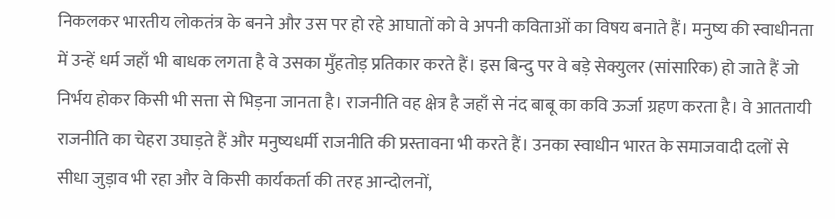निकलकर भारतीय लोकतंत्र के बनने और उस पर हो रहे आघातों को वे अपनी कविताओं का विषय बनाते हैं। मनुष्य की स्वाधीनता में उन्हें धर्म जहाँ भी बाधक लगता है वे उसका मुँहतोड़ प्रतिकार करते हैं। इस बिन्दु पर वे बड़े सेक्युलर (सांसारिक) हो जाते हैं जो निर्भय होकर किसी भी सत्ता से भिड़ना जानता है। राजनीति वह क्षेत्र है जहाँ से नंद बाबू का कवि ऊर्जा ग्रहण करता है। वे आततायी राजनीति का चेहरा उघाड़ते हैं और मनुष्यधर्मी राजनीति की प्रस्तावना भी करते हैं। उनका स्वाधीन भारत के समाजवादी दलों से सीधा जुड़ाव भी रहा और वे किसी कार्यकर्ता की तरह आन्दोलनों,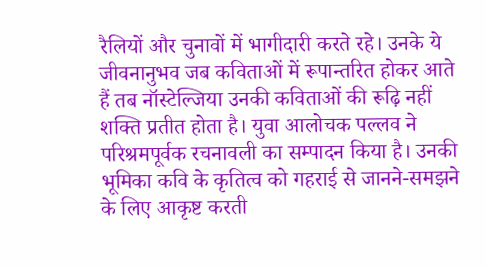रैलियों और चुनावों में भागीदारी करते रहे। उनके ये जीवनानुभव जब कविताओं में रूपान्तरित होकर आते हैं तब नॉस्टेल्जिया उनकी कविताओं की रूढ़ि नहीं शक्ति प्रतीत होता है। युवा आलोचक पल्लव ने परिश्रमपूर्वक रचनावली का सम्पादन किया है। उनकी भूमिका कवि के कृतित्व को गहराई से जानने-समझने के लिए आकृष्ट करती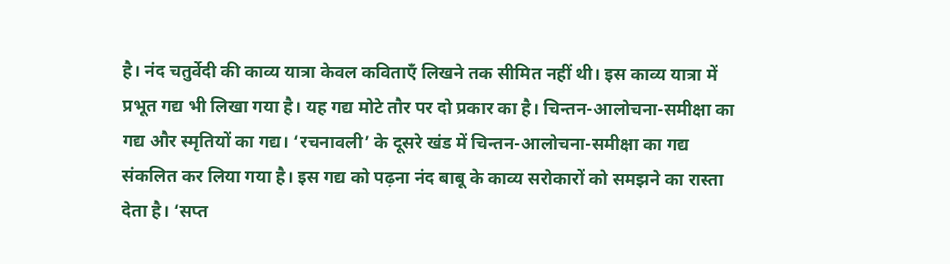है। नंद चतुर्वेदी की काव्य यात्रा केवल कविताएँ लिखने तक सीमित नहीं थी। इस काव्य यात्रा में प्रभूत गद्य भी लिखा गया है। यह गद्य मोटे तौर पर दो प्रकार का है। चिन्तन-आलोचना-समीक्षा का गद्य और स्मृतियों का गद्य। ‘रचनावली’ के दूसरे खंड में चिन्तन-आलोचना-समीक्षा का गद्य संकलित कर लिया गया है। इस गद्य को पढ़ना नंद बाबू के काव्य सरोकारों को समझने का रास्ता देता है। ‘सप्त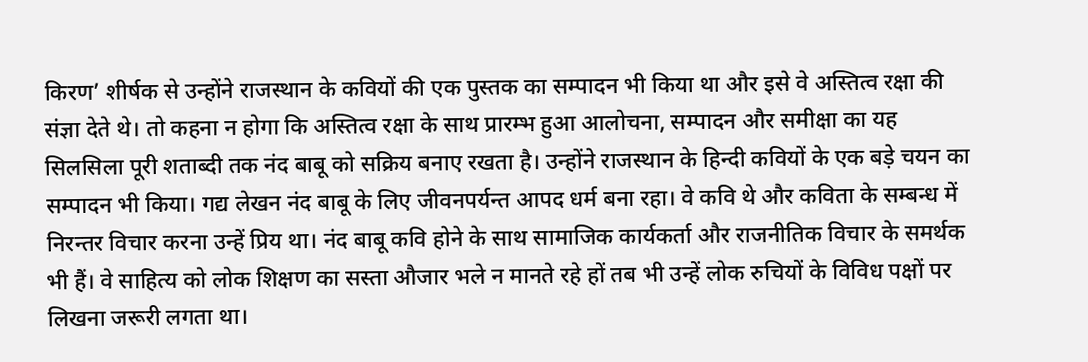किरण’ शीर्षक से उन्होंने राजस्थान के कवियों की एक पुस्तक का सम्पादन भी किया था और इसे वे अस्तित्व रक्षा की संज्ञा देते थे। तो कहना न होगा कि अस्तित्व रक्षा के साथ प्रारम्भ हुआ आलोचना, सम्पादन और समीक्षा का यह सिलसिला पूरी शताब्दी तक नंद बाबू को सक्रिय बनाए रखता है। उन्होंने राजस्थान के हिन्दी कवियों के एक बड़े चयन का सम्पादन भी किया। गद्य लेखन नंद बाबू के लिए जीवनपर्यन्त आपद धर्म बना रहा। वे कवि थे और कविता के सम्बन्ध में निरन्तर विचार करना उन्हें प्रिय था। नंद बाबू कवि होने के साथ सामाजिक कार्यकर्ता और राजनीतिक विचार के समर्थक भी हैं। वे साहित्य को लोक शिक्षण का सस्ता औजार भले न मानते रहे हों तब भी उन्हें लोक रुचियों के विविध पक्षों पर लिखना जरूरी लगता था।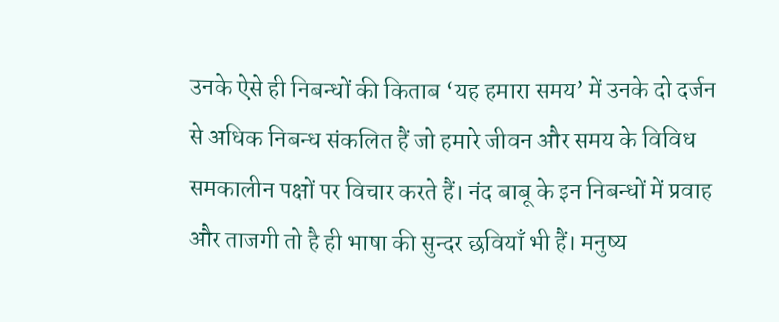उनके ऐसे ही निबन्धों की किताब ‘यह हमारा समय’ में उनके दो दर्जन से अधिक निबन्ध संकलित हैं जो हमारे जीवन और समय के विविध समकालीन पक्षों पर विचार करते हैं। नंद बाबू के इन निबन्धों में प्रवाह और ताजगी तो है ही भाषा की सुन्दर छवियाँ भी हैं। मनुष्य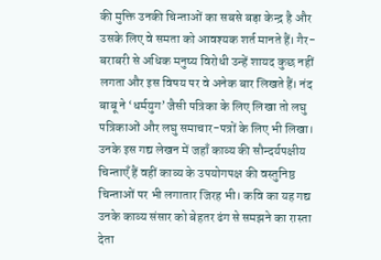की मुक्ति उनकी चिन्ताओं का सबसे बड़ा केन्द्र है और उसके लिए वे समता को आवश्यक शर्त मानते हैं। गैर-बराबरी से अधिक मनुष्य विरोधी उन्हें शायद कुछ नहीं लगता और इस विषय पर वे अनेक बार लिखते हैं। नंद बाबू ने ‘धर्मयुग’ जैसी पत्रिका के लिए लिखा तो लघु पत्रिकाओं और लघु समाचार-पत्रों के लिए भी लिखा। उनके इस गद्य लेखन में जहाँ काव्य की सौन्दर्यपक्षीय चिन्ताएँ हैं वहीं काव्य के उपयोगपक्ष की वस्तुनिष्ठ चिन्ताओं पर भी लगातार जिरह भी। कवि का यह गद्य उनके काव्य संसार को बेहतर ढंग से समझने का रास्ता देता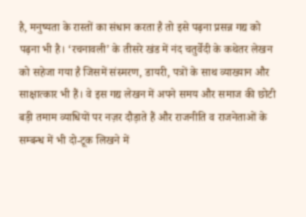है, मनुष्यता के रास्तों का संधान करता है तो इसे पढ़ना प्रसन्न गद्य को पढ़ना भी है। ‘रचनावली’ के तीसरे खंड में नंद चतुर्वेदी के कथेतर लेखन को सहेजा गया है जिसमें संस्मरण, डायरी, पत्रों के साथ व्याख्यान और साक्षात्कार भी हैं। वे इस गद्य लेखन में अपने समय और समाज की छोटी बड़ी तमाम व्याधियों पर नज़र दौड़ाते हैं और राजनीति व राजनेताओं के सम्बन्ध में भी दो-टूक लिखने में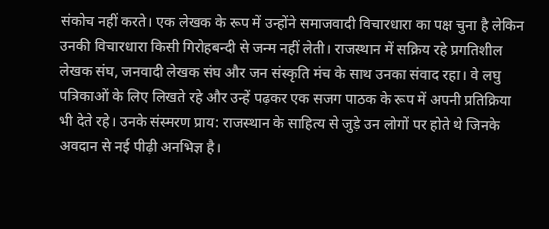संकोच नहीं करते। एक लेखक के रूप में उन्होंने समाजवादी विचारधारा का पक्ष चुना है लेकिन उनकी विचारधारा किसी गिरोहबन्दी से जन्म नहीं लेती। राजस्थान में सक्रिय रहे प्रगतिशील लेखक संघ, जनवादी लेखक संघ और जन संस्कृति मंच के साथ उनका संवाद रहा। वे लघु पत्रिकाओं के लिए लिखते रहे और उन्हें पढ़कर एक सजग पाठक के रूप में अपनी प्रतिक्रिया भी देते रहे। उनके संस्मरण प्राय: राजस्थान के साहित्य से जुड़े उन लोगों पर होते थे जिनके अवदान से नई पीढ़ी अनभिज्ञ है।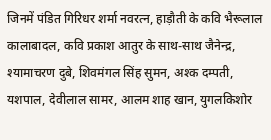जिनमें पंडित गिरिधर शर्मा नवरत्न, हाड़ौती के कवि भैरूलाल कालाबादल, कवि प्रकाश आतुर के साथ-साथ जैनेन्द्र, श्यामाचरण दुबे, शिवमंगल सिंह सुमन, अश्क दम्पती, यशपाल, देवीलाल सामर, आलम शाह खान, युगलकिशोर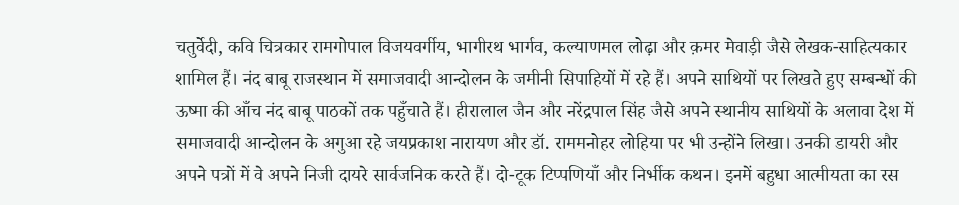चतुर्वेदी, कवि चित्रकार रामगोपाल विजयवर्गीय, भागीरथ भार्गव, कल्याणमल लोढ़ा और क़मर मेवाड़ी जैसे लेखक-साहित्यकार शामिल हैं। नंद बाबू राजस्थान में समाजवादी आन्दोलन के जमीनी सिपाहियों में रहे हैं। अपने साथियों पर लिखते हुए सम्बन्धों की ऊष्मा की आँच नंद बाबू पाठकों तक पहुँचाते हैं। हीरालाल जैन और नरेंद्रपाल सिंह जैसे अपने स्थानीय साथियों के अलावा देश में समाजवादी आन्दोलन के अगुआ रहे जयप्रकाश नारायण और डॉ. राममनोहर लोहिया पर भी उन्होंने लिखा। उनकी डायरी और अपने पत्रों में वे अपने निजी दायरे सार्वजनिक करते हैं। दो-टूक टिप्पणियाँ और निर्भीक कथन। इनमें बहुधा आत्मीयता का रस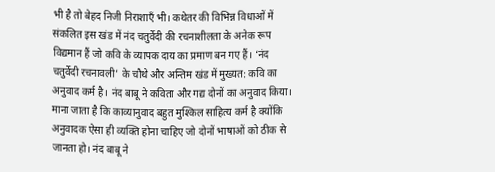भी है तो बेहद निजी निराशाएँ भी। कथेतर की विभिन्न विधाओं में संकलित इस खंड में नंद चतुर्वेदी की रचनाशीलता के अनेक रूप विद्यमान हैं जो कवि के व्यापक दाय का प्रमाण बन गए हैं। ‘नंद चतुर्वेदी रचनावली’ के चौथे और अन्तिम खंड में मुख्यत: कवि का अनुवाद कर्म है। नंद बाबू ने कविता और गद्य दोनों का अनुवाद किया। माना जाता है कि काव्यानुवाद बहुत मुश्किल साहित्य कर्म है क्योंकि अनुवादक ऐसा ही व्यक्ति होना चाहिए जो दोनों भाषाओं को ठीक से जानता हो। नंद बाबू ने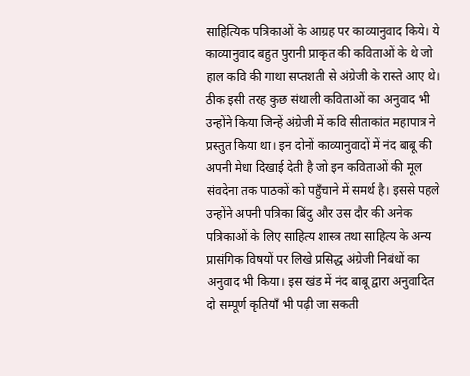साहित्यिक पत्रिकाओं के आग्रह पर काव्यानुवाद किये। ये काव्यानुवाद बहुत पुरानी प्राकृत की कविताओं के थे जो हाल कवि की गाथा सप्तशती से अंग्रेजी के रास्ते आए थे। ठीक इसी तरह कुछ संथाली कविताओं का अनुवाद भी उन्होंने किया जिन्हें अंग्रेजी में कवि सीताकांत महापात्र ने प्रस्तुत किया था। इन दोनों काव्यानुवादों में नंद बाबू की अपनी मेधा दिखाई देती है जो इन कविताओं की मूल संवदेना तक पाठकों को पहुँचाने में समर्थ है। इससे पहले उन्होंने अपनी पत्रिका बिंदु और उस दौर की अनेक पत्रिकाओं के लिए साहित्य शास्त्र तथा साहित्य के अन्य प्रासंगिक विषयों पर लिखे प्रसिद्ध अंग्रेजी निबंधों का अनुवाद भी किया। इस खंड में नंद बाबू द्वारा अनुवादित दो सम्पूर्ण कृतियाँ भी पढ़ी जा सकती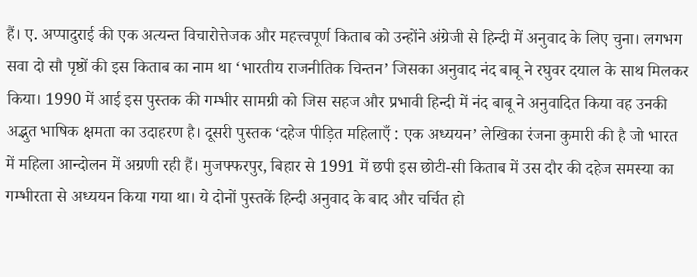हैं। ए. अप्पादुराई की एक अत्यन्त विचारोत्तेजक और महत्त्वपूर्ण किताब को उन्होंने अंग्रेजी से हिन्दी में अनुवाद के लिए चुना। लगभग सवा दो सौ पृष्ठों की इस किताब का नाम था ‘भारतीय राजनीतिक चिन्तन’ जिसका अनुवाद नंद बाबू ने रघुवर दयाल के साथ मिलकर किया। 1990 में आई इस पुस्तक की गम्भीर सामग्री को जिस सहज और प्रभावी हिन्दी में नंद बाबू ने अनुवादित किया वह उनकी अद्भुत भाषिक क्षमता का उदाहरण है। दूसरी पुस्तक ‘दहेज पीड़ित महिलाएँ : एक अध्ययन’ लेखिका रंजना कुमारी की है जो भारत में महिला आन्दोलन में अग्रणी रही हैं। मुजफ्फरपुर, बिहार से 1991 में छपी इस छोटी-सी किताब में उस दौर की दहेज समस्या का गम्भीरता से अध्ययन किया गया था। ये दोनों पुस्तकें हिन्दी अनुवाद के बाद और चर्चित हो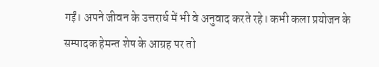गईं। अपने जीवन के उत्तरार्ध में भी वे अनुवाद करते रहे। कभी कला प्रयोजन के सम्पादक हेमन्त शेष के आग्रह पर तो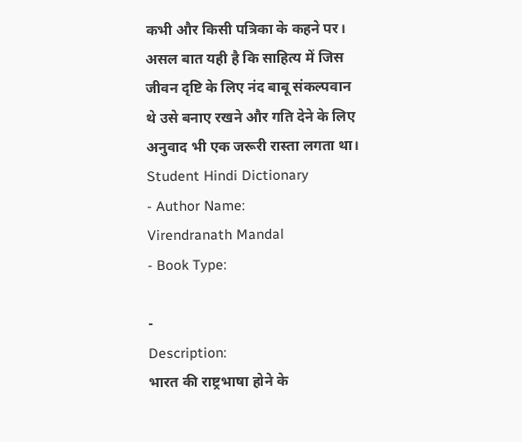कभी और किसी पत्रिका के कहने पर। असल बात यही है कि साहित्य में जिस जीवन दृष्टि के लिए नंद बाबू संकल्पवान थे उसे बनाए रखने और गति देने के लिए अनुवाद भी एक जरूरी रास्ता लगता था।
Student Hindi Dictionary
- Author Name:
Virendranath Mandal
- Book Type:

-
Description:
भारत की राष्ट्रभाषा होने के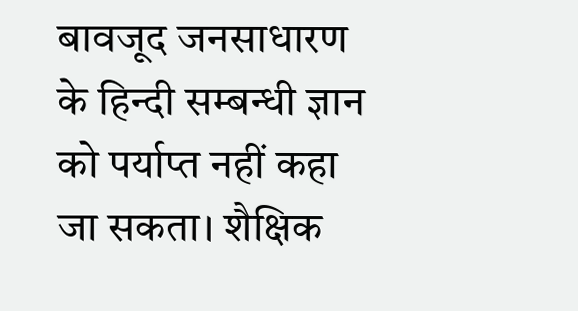बावजूद जनसाधारण के हिन्दी सम्बन्धी ज्ञान को पर्याप्त नहीं कहा जा सकता। शैक्षिक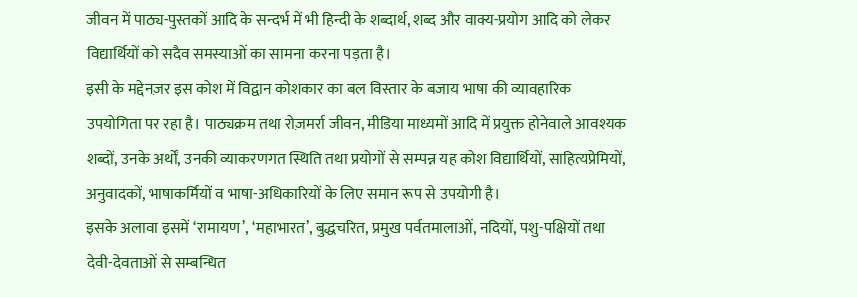जीवन में पाठ्य-पुस्तकों आदि के सन्दर्भ में भी हिन्दी के शब्दार्थ, शब्द और वाक्य-प्रयोग आदि को लेकर विद्यार्थियों को सदैव समस्याओं का सामना करना पड़ता है।
इसी के मद्देनज़र इस कोश में विद्वान कोशकार का बल विस्तार के बजाय भाषा की व्यावहारिक उपयोगिता पर रहा है। पाठ्यक्रम तथा रोज़मर्रा जीवन, मीडिया माध्यमों आदि में प्रयुक्त होनेवाले आवश्यक शब्दों, उनके अर्थों, उनकी व्याकरणगत स्थिति तथा प्रयोगों से सम्पन्न यह कोश विद्यार्थियों, साहित्यप्रेमियों, अनुवादकों, भाषाकर्मियों व भाषा-अधिकारियों के लिए समान रूप से उपयोगी है।
इसके अलावा इसमें ‘रामायण’, ‘महाभारत’, बुद्धचरित, प्रमुख पर्वतमालाओं, नदियों, पशु-पक्षियों तथा देवी-देवताओं से सम्बन्धित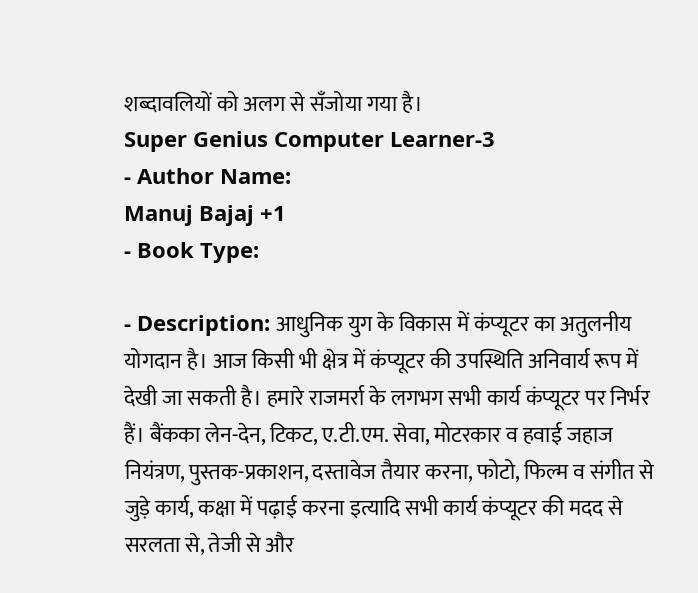शब्दावलियों को अलग से सँजोया गया है।
Super Genius Computer Learner-3
- Author Name:
Manuj Bajaj +1
- Book Type:

- Description: आधुनिक युग के विकास में कंप्यूटर का अतुलनीय योगदान है। आज किसी भी क्षेत्र में कंप्यूटर की उपस्थिति अनिवार्य रूप में देखी जा सकती है। हमारे राजमर्रा के लगभग सभी कार्य कंप्यूटर पर निर्भर हैं। बैंकका लेन-देन, टिकट, ए.टी.एम. सेवा, मोटरकार व हवाई जहाज नियंत्रण, पुस्तक-प्रकाशन, दस्तावेज तैयार करना, फोटो, फिल्म व संगीत से जुड़े कार्य, कक्षा में पढ़ाई करना इत्यादि सभी कार्य कंप्यूटर की मदद से सरलता से, तेजी से और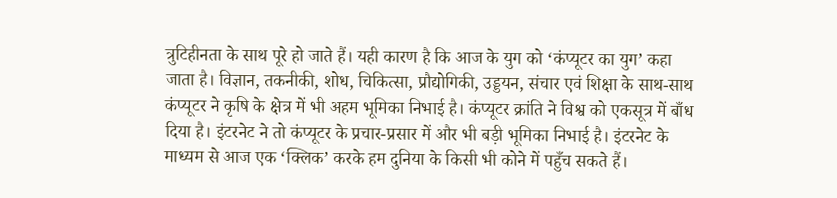त्रुटिहीनता के साथ पूरे हो जाते हैं। यही कारण है कि आज के युग को ‘कंप्यूटर का युग’ कहा जाता है। विज्ञान, तकनीकी, शोध, चिकित्सा, प्रौद्योगिकी, उड्डयन, संचार एवं शिक्षा के साथ-साथ कंप्यूटर ने कृषि के क्षेत्र में भी अहम भूमिका निभाई है। कंप्यूटर क्रांति ने विश्व को एकसूत्र में बाँध दिया है। इंटरनेट ने तो कंप्यूटर के प्रचार-प्रसार में और भी बड़ी भूमिका निभाई है। इंटरनेट के माध्यम से आज एक ‘क्लिक’ करके हम दुनिया के किसी भी कोने में पहुँच सकते हैं।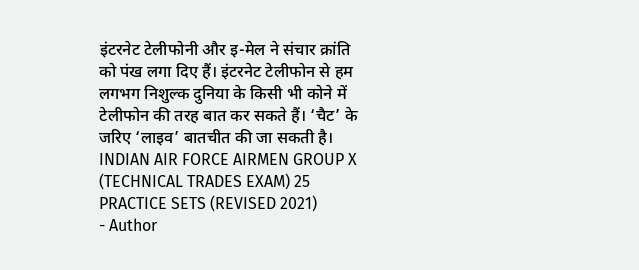इंटरनेट टेलीफोनी और इ-मेल ने संचार क्रांति को पंख लगा दिए हैं। इंटरनेट टेलीफोन से हम लगभग निशुल्क दुनिया के किसी भी कोने में टेलीफोन की तरह बात कर सकते हैं। ‘चैट’ के जरिए ‘लाइव’ बातचीत की जा सकती है।
INDIAN AIR FORCE AIRMEN GROUP X (TECHNICAL TRADES EXAM) 25 PRACTICE SETS (REVISED 2021)
- Author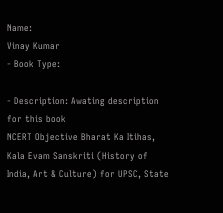Name:
Vinay Kumar
- Book Type:

- Description: Awating description for this book
NCERT Objective Bharat Ka Itihas, Kala Evam Sanskriti (History of India, Art & Culture) for UPSC, State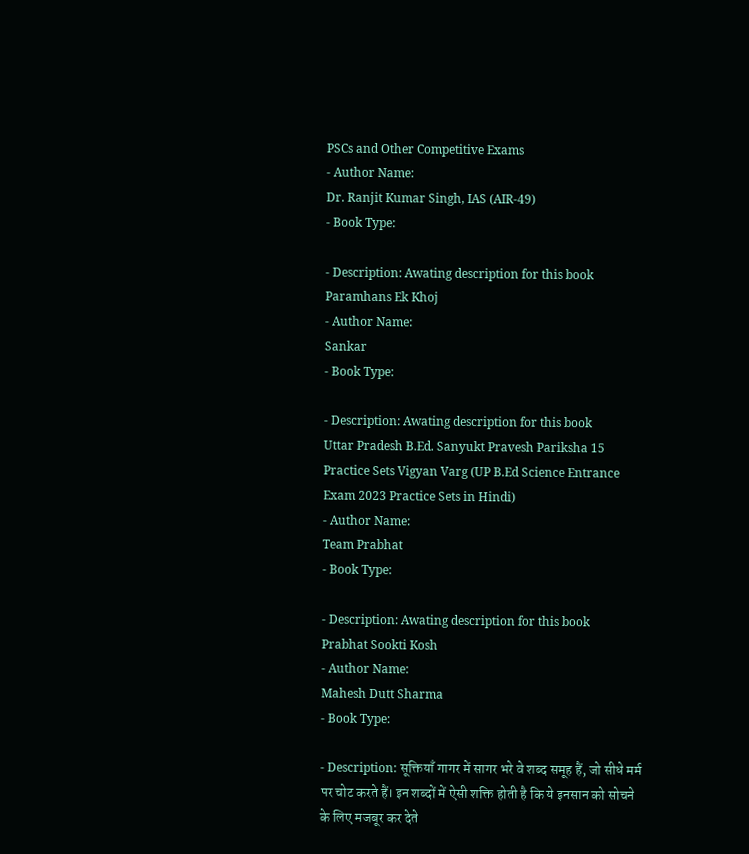PSCs and Other Competitive Exams
- Author Name:
Dr. Ranjit Kumar Singh, IAS (AIR-49)
- Book Type:

- Description: Awating description for this book
Paramhans Ek Khoj
- Author Name:
Sankar
- Book Type:

- Description: Awating description for this book
Uttar Pradesh B.Ed. Sanyukt Pravesh Pariksha 15 Practice Sets Vigyan Varg (UP B.Ed Science Entrance Exam 2023 Practice Sets in Hindi)
- Author Name:
Team Prabhat
- Book Type:

- Description: Awating description for this book
Prabhat Sookti Kosh
- Author Name:
Mahesh Dutt Sharma
- Book Type:

- Description: सूक्तियाँ गागर में सागर भरे वे शब्द समूह हैं, जो सीधे मर्म पर चोट करते हैं। इन शब्दों में ऐसी शक्ति होती है कि ये इनसान को सोचने के लिए मजबूर कर देते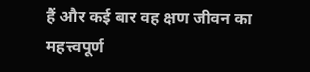हैं और कई बार वह क्षण जीवन का महत्त्वपूर्ण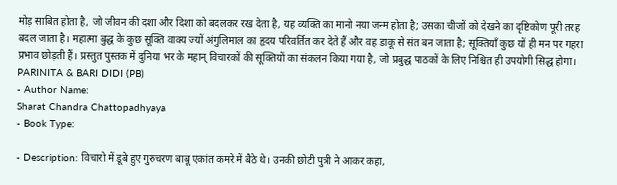मोड़ साबित होता है, जो जीवन की दशा और दिशा को बदलकर रख देता है, यह व्यक्ति का मानो नया जन्म होता है; उसका चीजों को देखने का दृष्टिकोण पूरी तरह बदल जाता है। महात्मा बुद्ध के कुछ सूक्ति वाक्य ज्यों अंगुलिमाल का हृदय परिवर्तित कर देते हैं और वह डाकू से संत बन जाता है; सूक्तियाँ कुछ यों ही मन पर गहरा प्रभाव छोड़ती हैं। प्रस्तुत पुस्तक में दुनिया भर के महान् विचारकों की सूक्तियों का संकलन किया गया है, जो प्रबुद्ध पाठकों के लिए निश्चित ही उपयोगी सिद्ध होगा।
PARINITA & BARI DIDI (PB)
- Author Name:
Sharat Chandra Chattopadhyaya
- Book Type:

- Description: विचारो में डूबे हुए गुरुचरण बाबू एकांत कमरे में बैठे थे। उनकी छोटी पुत्री ने आकर कहा,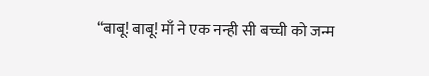“बाबू! बाबू! माँ ने एक नन्ही सी बच्ची को जन्म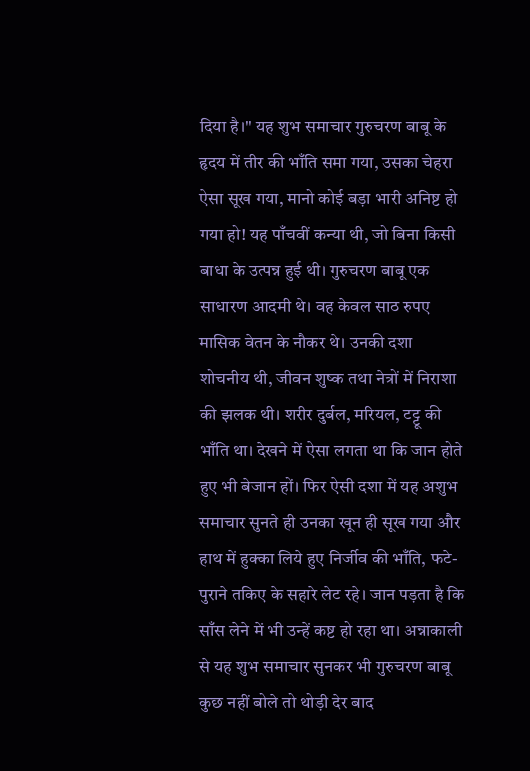दिया है।'' यह शुभ समाचार गुरुचरण बाबू के हृदय में तीर की भाँति समा गया, उसका चेहरा ऐसा सूख गया, मानो कोई बड़ा भारी अनिष्ट हो गया हो! यह पाँचवीं कन्या थी, जो बिना किसी बाधा के उत्पन्न हुई थी। गुरुचरण बाबू एक साधारण आदमी थे। वह केवल साठ रुपए मासिक वेतन के नौकर थे। उनकी दशा शोचनीय थी, जीवन शुष्क तथा नेत्रों में निराशा की झलक थी। शरीर दुर्बल, मरियल, टट्टू की भाँति था। देखने में ऐसा लगता था कि जान होते हुए भी बेजान हों। फिर ऐसी दशा में यह अशुभ समाचार सुनते ही उनका खून ही सूख गया और हाथ में हुक्का लिये हुए निर्जीव की भाँति, फटे-पुराने तकिए के सहारे लेट रहे। जान पड़ता है कि साँस लेने में भी उन्हें कष्ट हो रहा था। अन्नाकाली से यह शुभ समाचार सुनकर भी गुरुचरण बाबू कुछ नहीं बोले तो थोड़ी देर बाद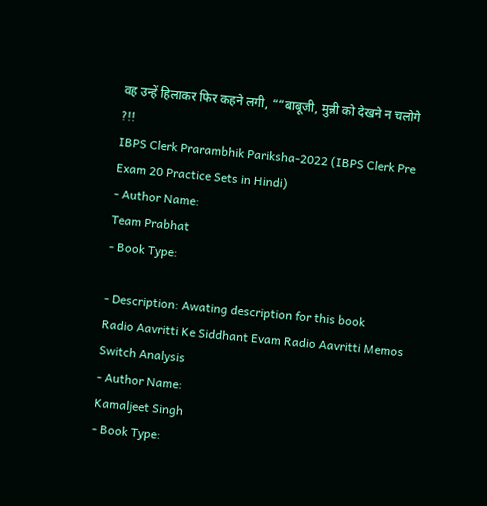वह उन्हें हिलाकर फिर कहने लगी, ““बाबूजी, मुन्नी को देखने न चलोगे ?!!
IBPS Clerk Prarambhik Pariksha-2022 (IBPS Clerk Pre Exam 20 Practice Sets in Hindi)
- Author Name:
Team Prabhat
- Book Type:

- Description: Awating description for this book
Radio Aavritti Ke Siddhant Evam Radio Aavritti Memos Switch Analysis
- Author Name:
Kamaljeet Singh
- Book Type: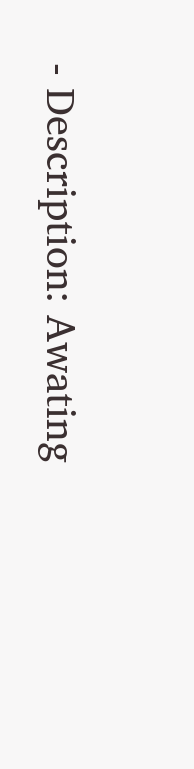- Description: Awating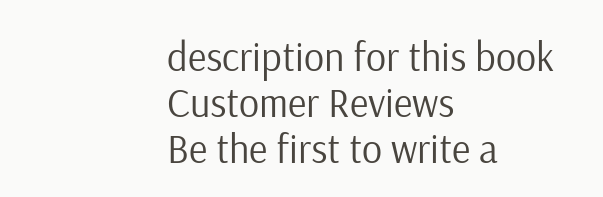description for this book
Customer Reviews
Be the first to write a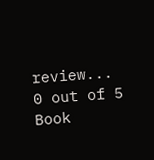review...
0 out of 5
Book